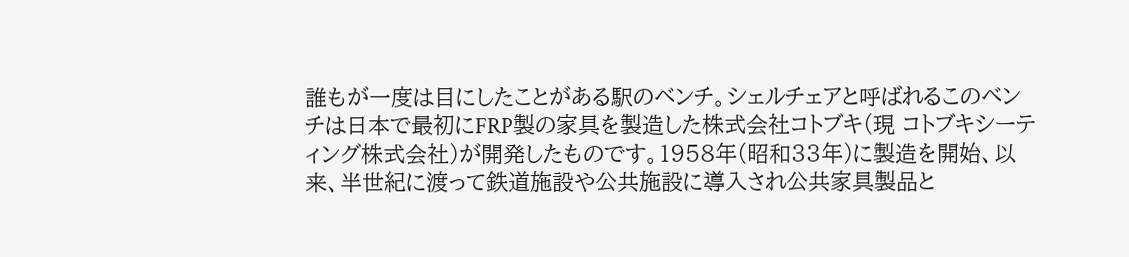誰もが一度は目にしたことがある駅のベンチ。シェルチェアと呼ばれるこのベンチは日本で最初にFRP製の家具を製造した株式会社コトブキ(現 コトブキシーティング株式会社)が開発したものです。1958年(昭和33年)に製造を開始、以来、半世紀に渡って鉄道施設や公共施設に導入され公共家具製品と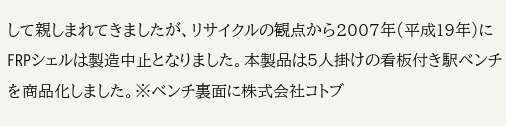して親しまれてきましたが、リサイクルの観点から2007年(平成19年)にFRPシェルは製造中止となりました。本製品は5人掛けの看板付き駅ベンチを商品化しました。※ベンチ裏面に株式会社コトブ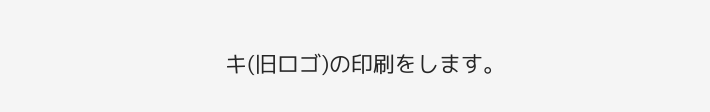キ(旧ロゴ)の印刷をします。